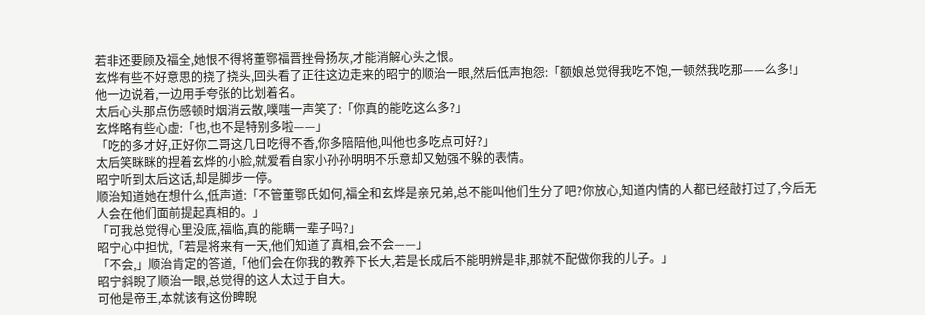若非还要顾及福全,她恨不得将董鄂福晋挫骨扬灰,才能消解心头之恨。
玄烨有些不好意思的挠了挠头,回头看了正往这边走来的昭宁的顺治一眼,然后低声抱怨:「额娘总觉得我吃不饱,一顿然我吃那——么多!」
他一边说着,一边用手夸张的比划着名。
太后心头那点伤感顿时烟消云散,噗嗤一声笑了:「你真的能吃这么多?」
玄烨略有些心虚:「也,也不是特别多啦——」
「吃的多才好,正好你二哥这几日吃得不香,你多陪陪他,叫他也多吃点可好?」
太后笑眯眯的捏着玄烨的小脸,就爱看自家小孙孙明明不乐意却又勉强不躲的表情。
昭宁听到太后这话,却是脚步一停。
顺治知道她在想什么,低声道:「不管董鄂氏如何,福全和玄烨是亲兄弟,总不能叫他们生分了吧?你放心,知道内情的人都已经敲打过了,今后无人会在他们面前提起真相的。」
「可我总觉得心里没底,福临,真的能瞒一辈子吗?」
昭宁心中担忧,「若是将来有一天,他们知道了真相,会不会——」
「不会,」顺治肯定的答道,「他们会在你我的教养下长大,若是长成后不能明辨是非,那就不配做你我的儿子。」
昭宁斜睨了顺治一眼,总觉得的这人太过于自大。
可他是帝王,本就该有这份睥睨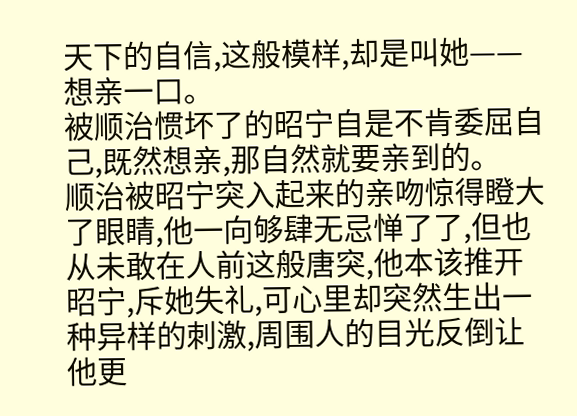天下的自信,这般模样,却是叫她——
想亲一口。
被顺治惯坏了的昭宁自是不肯委屈自己,既然想亲,那自然就要亲到的。
顺治被昭宁突入起来的亲吻惊得瞪大了眼睛,他一向够肆无忌惮了了,但也从未敢在人前这般唐突,他本该推开昭宁,斥她失礼,可心里却突然生出一种异样的刺激,周围人的目光反倒让他更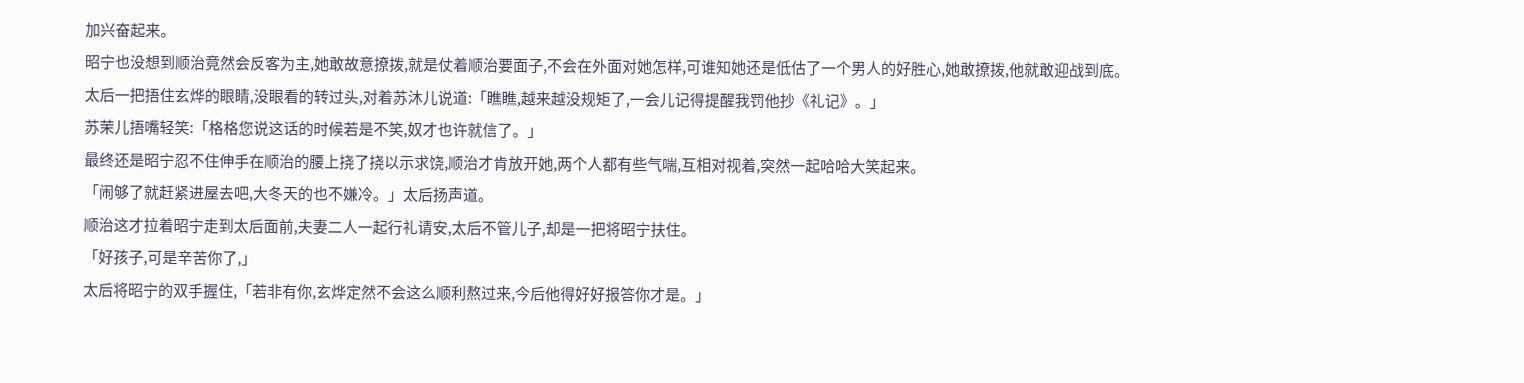加兴奋起来。
昭宁也没想到顺治竟然会反客为主,她敢故意撩拨,就是仗着顺治要面子,不会在外面对她怎样,可谁知她还是低估了一个男人的好胜心,她敢撩拨,他就敢迎战到底。
太后一把捂住玄烨的眼睛,没眼看的转过头,对着苏沐儿说道:「瞧瞧,越来越没规矩了,一会儿记得提醒我罚他抄《礼记》。」
苏茉儿捂嘴轻笑:「格格您说这话的时候若是不笑,奴才也许就信了。」
最终还是昭宁忍不住伸手在顺治的腰上挠了挠以示求饶,顺治才肯放开她,两个人都有些气喘,互相对视着,突然一起哈哈大笑起来。
「闹够了就赶紧进屋去吧,大冬天的也不嫌冷。」太后扬声道。
顺治这才拉着昭宁走到太后面前,夫妻二人一起行礼请安,太后不管儿子,却是一把将昭宁扶住。
「好孩子,可是辛苦你了,」
太后将昭宁的双手握住,「若非有你,玄烨定然不会这么顺利熬过来,今后他得好好报答你才是。」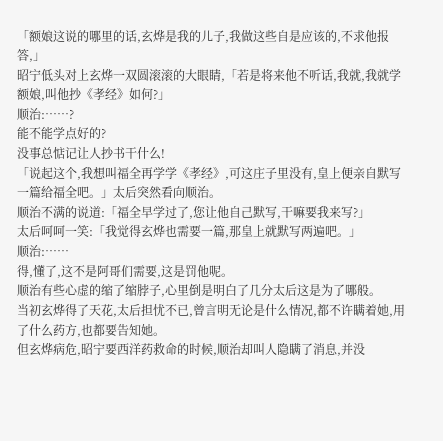「额娘这说的哪里的话,玄烨是我的儿子,我做这些自是应该的,不求他报答,」
昭宁低头对上玄烨一双圆滚滚的大眼睛,「若是将来他不听话,我就,我就学额娘,叫他抄《孝经》如何?」
顺治:……?
能不能学点好的?
没事总惦记让人抄书干什么!
「说起这个,我想叫福全再学学《孝经》,可这庄子里没有,皇上便亲自默写一篇给福全吧。」太后突然看向顺治。
顺治不满的说道:「福全早学过了,您让他自己默写,干嘛要我来写?」
太后呵呵一笑:「我觉得玄烨也需要一篇,那皇上就默写两遍吧。」
顺治:……
得,懂了,这不是阿哥们需要,这是罚他呢。
顺治有些心虚的缩了缩脖子,心里倒是明白了几分太后这是为了哪般。
当初玄烨得了天花,太后担忧不已,曾言明无论是什么情况,都不许瞒着她,用了什么药方,也都要告知她。
但玄烨病危,昭宁要西洋药救命的时候,顺治却叫人隐瞒了消息,并没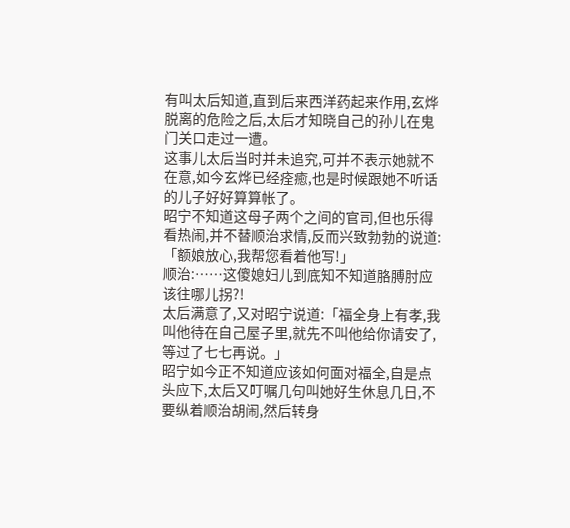有叫太后知道,直到后来西洋药起来作用,玄烨脱离的危险之后,太后才知晓自己的孙儿在鬼门关口走过一遭。
这事儿太后当时并未追究,可并不表示她就不在意,如今玄烨已经痊癒,也是时候跟她不听话的儿子好好算算帐了。
昭宁不知道这母子两个之间的官司,但也乐得看热闹,并不替顺治求情,反而兴致勃勃的说道:「额娘放心,我帮您看着他写!」
顺治:……这傻媳妇儿到底知不知道胳膊肘应该往哪儿拐?!
太后满意了,又对昭宁说道:「福全身上有孝,我叫他待在自己屋子里,就先不叫他给你请安了,等过了七七再说。」
昭宁如今正不知道应该如何面对福全,自是点头应下,太后又叮嘱几句叫她好生休息几日,不要纵着顺治胡闹,然后转身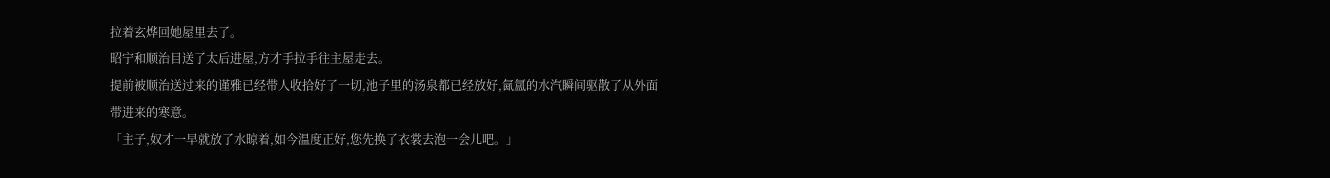拉着玄烨回她屋里去了。
昭宁和顺治目送了太后进屋,方才手拉手往主屋走去。
提前被顺治送过来的谨雅已经带人收拾好了一切,池子里的汤泉都已经放好,氤氲的水汽瞬间驱散了从外面带进来的寒意。
「主子,奴才一早就放了水晾着,如今温度正好,您先换了衣裳去泡一会儿吧。」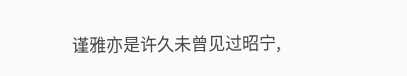谨雅亦是许久未曾见过昭宁,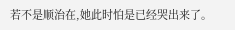若不是顺治在,她此时怕是已经哭出来了。